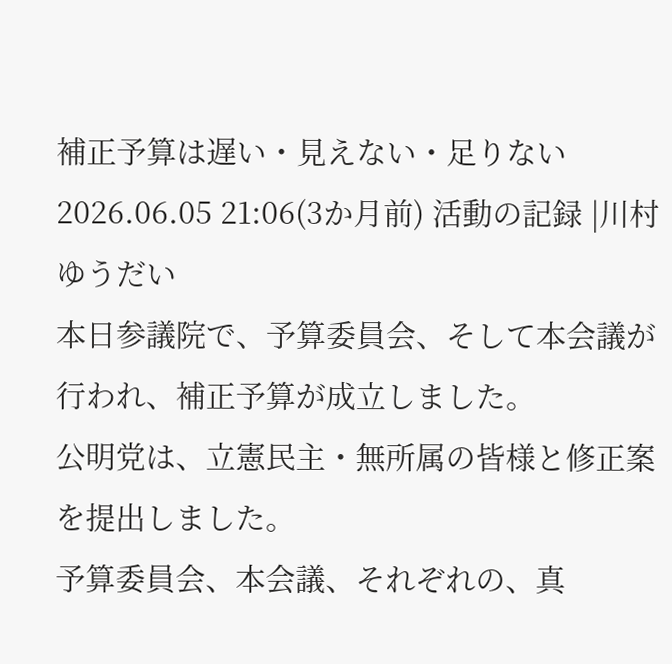補正予算は遅い・見えない・足りない
2026.06.05 21:06(3か月前) 活動の記録 |川村ゆうだい
本日参議院で、予算委員会、そして本会議が行われ、補正予算が成立しました。
公明党は、立憲民主・無所属の皆様と修正案を提出しました。
予算委員会、本会議、それぞれの、真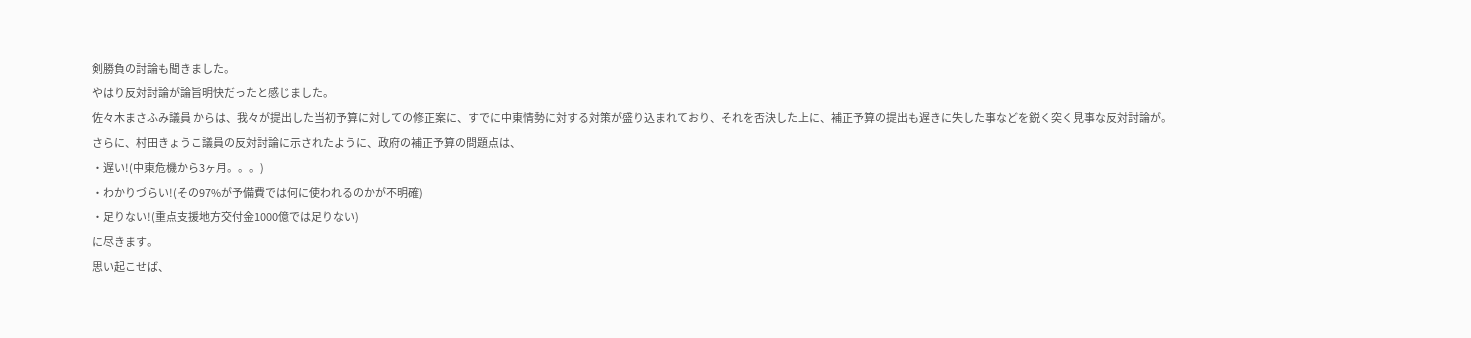剣勝負の討論も聞きました。
やはり反対討論が論旨明快だったと感じました。
佐々木まさふみ議員 からは、我々が提出した当初予算に対しての修正案に、すでに中東情勢に対する対策が盛り込まれており、それを否決した上に、補正予算の提出も遅きに失した事などを鋭く突く見事な反対討論が。
さらに、村田きょうこ議員の反対討論に示されたように、政府の補正予算の問題点は、
・遅い!(中東危機から3ヶ月。。。)
・わかりづらい!(その97%が予備費では何に使われるのかが不明確)
・足りない!(重点支援地方交付金1000億では足りない)
に尽きます。
思い起こせば、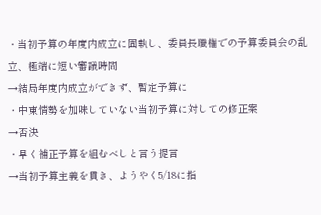・当初予算の年度内成立に固執し、委員長職権での予算委員会の乱立、極端に短い審議時間
→結局年度内成立ができず、暫定予算に
・中東情勢を加味していない当初予算に対しての修正案
→否決
・早く補正予算を組むべしと言う提言
→当初予算主義を貫き、ようやく5/18に指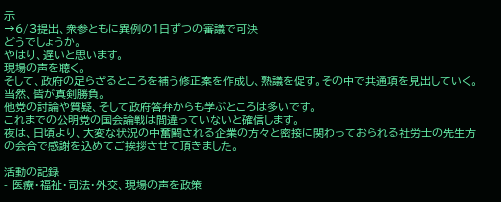示
→6/3提出、衆参ともに異例の1日ずつの審議で可決
どうでしょうか。
やはり、遅いと思います。
現場の声を聴く。
そして、政府の足らざるところを補う修正案を作成し、熟議を促す。その中で共通項を見出していく。
当然、皆が真剣勝負。
他党の討論や質疑、そして政府答弁からも学ぶところは多いです。
これまでの公明党の国会論戦は間違っていないと確信します。
夜は、日頃より、大変な状況の中奮闘される企業の方々と密接に関わっておられる社労士の先生方の会合で感謝を込めてご挨拶させて頂きました。

活動の記録
- 医療・福祉・司法・外交、現場の声を政策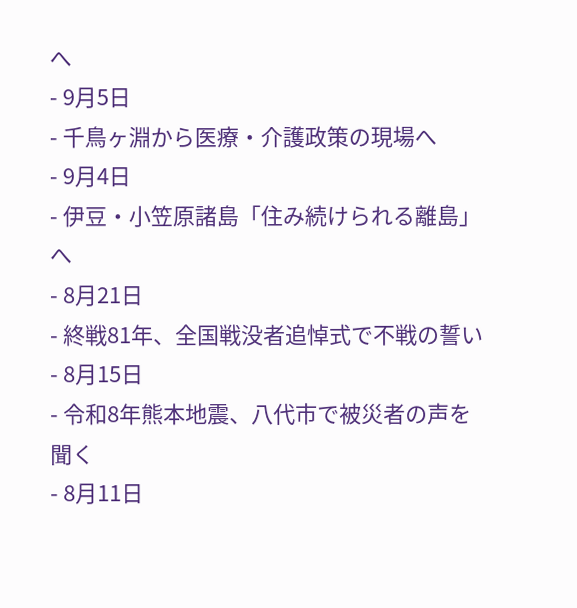へ
- 9月5日
- 千鳥ヶ淵から医療・介護政策の現場へ
- 9月4日
- 伊豆・小笠原諸島「住み続けられる離島」へ
- 8月21日
- 終戦81年、全国戦没者追悼式で不戦の誓い
- 8月15日
- 令和8年熊本地震、八代市で被災者の声を聞く
- 8月11日